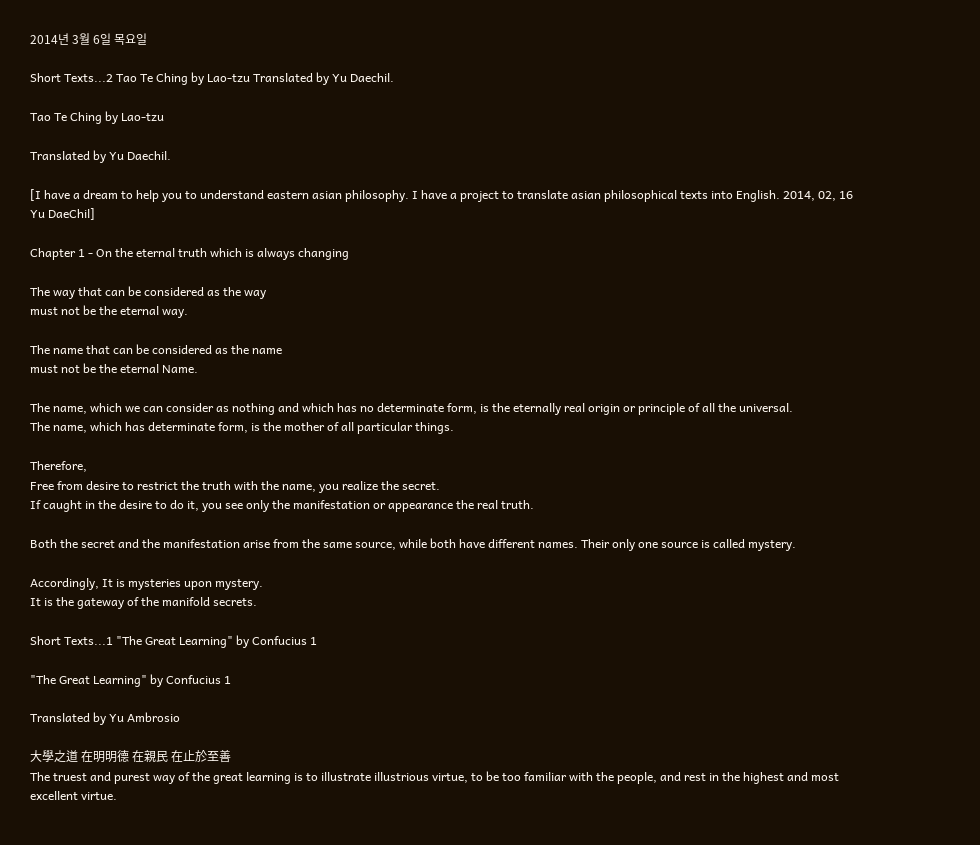2014년 3월 6일 목요일

Short Texts...2 Tao Te Ching by Lao-tzu Translated by Yu Daechil.

Tao Te Ching by Lao-tzu

Translated by Yu Daechil.

[I have a dream to help you to understand eastern asian philosophy. I have a project to translate asian philosophical texts into English. 2014, 02, 16 Yu DaeChil]

Chapter 1 - On the eternal truth which is always changing

The way that can be considered as the way
must not be the eternal way.

The name that can be considered as the name
must not be the eternal Name.

The name, which we can consider as nothing and which has no determinate form, is the eternally real origin or principle of all the universal.
The name, which has determinate form, is the mother of all particular things.

Therefore,
Free from desire to restrict the truth with the name, you realize the secret.
If caught in the desire to do it, you see only the manifestation or appearance the real truth.

Both the secret and the manifestation arise from the same source, while both have different names. Their only one source is called mystery.

Accordingly, It is mysteries upon mystery.
It is the gateway of the manifold secrets.

Short Texts...1 "The Great Learning" by Confucius 1

"The Great Learning" by Confucius 1

Translated by Yu Ambrosio

大學之道 在明明德 在親民 在止於至善
The truest and purest way of the great learning is to illustrate illustrious virtue, to be too familiar with the people, and rest in the highest and most excellent virtue.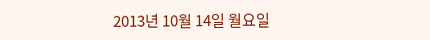2013년 10월 14일 월요일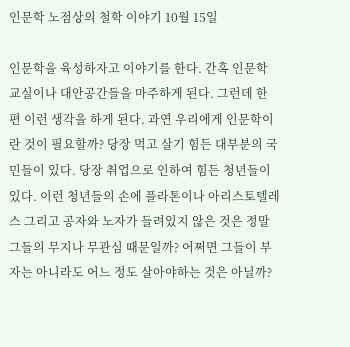인문학 노점상의 철학 이야기 10월 15일

인문학을 육성하자고 이야기를 한다. 간혹 인문학 교실이나 대안공간들을 마주하게 된다. 그런데 한 편 이런 생각을 하게 된다. 과연 우리에게 인문학이란 것이 필요할까? 당장 먹고 살기 힘든 대부분의 국민들이 있다. 당장 취업으로 인하여 힘든 청년들이 있다. 이런 청년들의 손에 플라톤이나 아리스토텔레스 그리고 공자와 노자가 들려있지 않은 것은 정말 그들의 무지나 무관심 때문일까? 어쩌면 그들이 부자는 아니라도 어느 정도 살아야하는 것은 아닐까?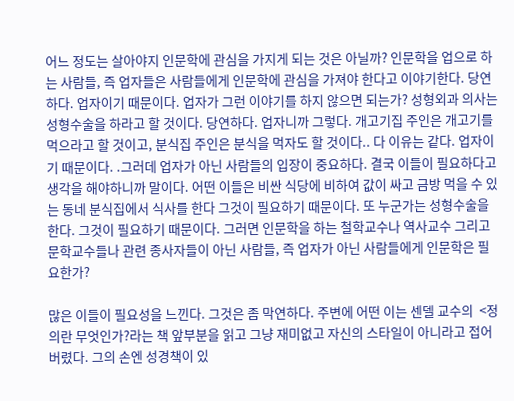어느 정도는 살아야지 인문학에 관심을 가지게 되는 것은 아닐까? 인문학을 업으로 하는 사람들, 즉 업자들은 사람들에게 인문학에 관심을 가져야 한다고 이야기한다. 당연하다. 업자이기 때문이다. 업자가 그런 이야기를 하지 않으면 되는가? 성형외과 의사는 성형수술을 하라고 할 것이다. 당연하다. 업자니까 그렇다. 개고기집 주인은 개고기를 먹으라고 할 것이고, 분식집 주인은 분식을 먹자도 할 것이다.. 다 이유는 같다. 업자이기 때문이다. .그러데 업자가 아닌 사람들의 입장이 중요하다. 결국 이들이 필요하다고 생각을 해야하니까 말이다. 어떤 이들은 비싼 식당에 비하여 값이 싸고 금방 먹을 수 있는 동네 분식집에서 식사를 한다 그것이 필요하기 때문이다. 또 누군가는 성형수술을 한다. 그것이 필요하기 때문이다. 그러면 인문학을 하는 철학교수나 역사교수 그리고 문학교수들나 관련 종사자들이 아닌 사람들, 즉 업자가 아닌 사람들에게 인문학은 필요한가?

많은 이들이 필요성을 느낀다. 그것은 좀 막연하다. 주변에 어떤 이는 센델 교수의  <정의란 무엇인가?라는 책 앞부분을 읽고 그냥 재미없고 자신의 스타일이 아니라고 접어버렸다. 그의 손엔 성경책이 있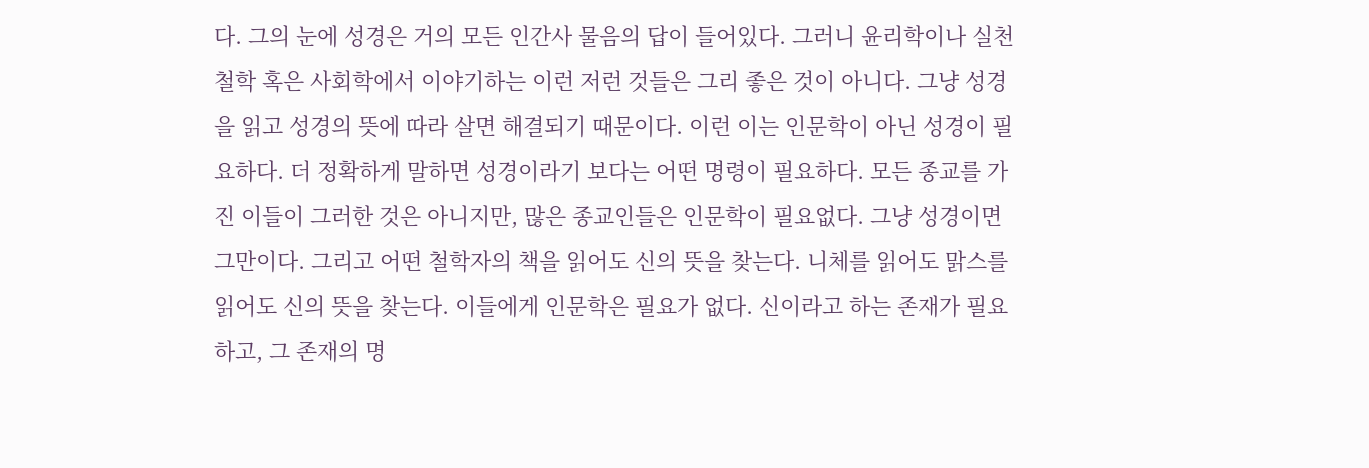다. 그의 눈에 성경은 거의 모든 인간사 물음의 답이 들어있다. 그러니 윤리학이나 실천철학 혹은 사회학에서 이야기하는 이런 저런 것들은 그리 좋은 것이 아니다. 그냥 성경을 읽고 성경의 뜻에 따라 살면 해결되기 때문이다. 이런 이는 인문학이 아닌 성경이 필요하다. 더 정확하게 말하면 성경이라기 보다는 어떤 명령이 필요하다. 모든 종교를 가진 이들이 그러한 것은 아니지만, 많은 종교인들은 인문학이 필요없다. 그냥 성경이면 그만이다. 그리고 어떤 철학자의 책을 읽어도 신의 뜻을 찾는다. 니체를 읽어도 맑스를 읽어도 신의 뜻을 찾는다. 이들에게 인문학은 필요가 없다. 신이라고 하는 존재가 필요하고, 그 존재의 명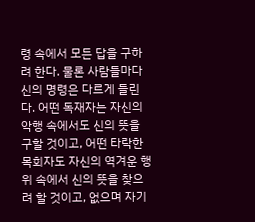령 속에서 모든 답을 구하려 한다. 물론 사람들마다 신의 명령은 다르게 들린다. 어떤 독재자는 자신의 악행 속에서도 신의 뜻을 구할 것이고, 어떤 타락한 목회자도 자신의 역겨운 행위 속에서 신의 뜻을 찾으려 할 것이고, 없으며 자기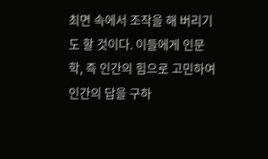최면 속에서 조작을 해 버리기도 할 것이다. 이들에게 인문학, 즉 인간의 힘으로 고민하여 인간의 답을 구하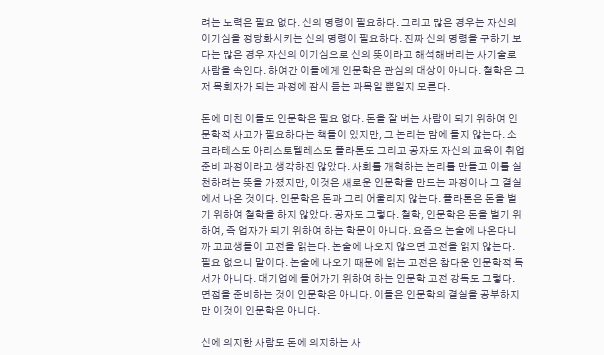려는 노력은 필요 없다. 신의 명령이 필요하다. 그리고 많은 경우는 자신의 이기심을 정당화시키는 신의 명령이 필요하다. 진짜 신의 명령을 구하기 보다는 많은 경우 자신의 이기심으로 신의 뜻이라고 해석해버리는 사기술로 사람을 속인다. 하여간 이들에게 인문학은 관심의 대상이 아니다. 철학은 그저 목회자가 되는 과정에 잠시 듣는 과목일 뿐일지 모른다.

돈에 미친 이들도 인문학은 필요 없다. 돈을 잘 버는 사람이 되기 위하여 인문학적 사고가 필요하다는 책들이 있지만, 그 논리는 맘에 들지 않는다. 소크라테스도 아리스토텔레스도 플라톤도 그리고 공자도 자신의 교육이 취업 준비 과정이라고 생각하진 않았다. 사회를 개혁하는 논리를 만들고 이를 실천하려는 뜻을 가졌지만, 이것은 새로운 인문학을 만드는 과정이나 그 결실에서 나온 것이다. 인문학은 돈과 그리 어울리지 않는다. 플라톤은 돈을 벌기 위하여 철학을 하지 않았다. 공자도 그렇다. 철학, 인문학은 돈을 벌기 위하여, 즉 업자가 되기 위하여 하는 학문이 아니다. 요즘으 논술에 나온다니까 고교생들이 고전을 읽는다. 논술에 나오지 않으면 고전을 읽지 않는다. 필요 없으니 말이다. 논술에 나오기 때문에 읽는 고전은 참다운 인문학적 독서가 아니다. 대기업에 들어가기 위하여 하는 인문학 고전 강독도 그렇다. 면접을 준비하는 것이 인문학은 아니다. 이들은 인문학의 결실을 공부하지만 이것이 인문학은 아니다.

신에 의지한 사람도 돈에 의지하는 사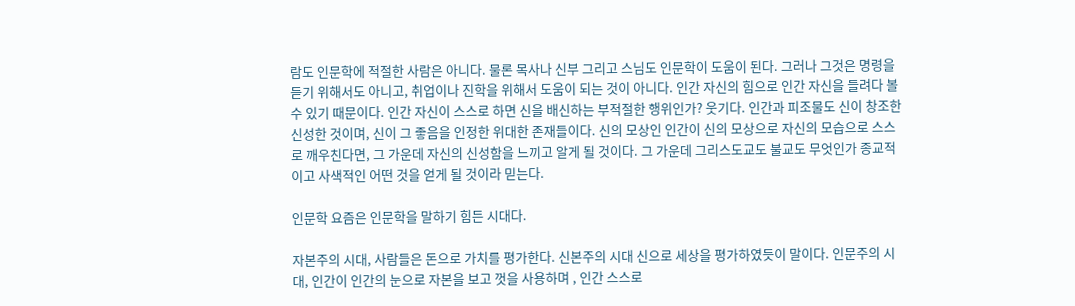람도 인문학에 적절한 사람은 아니다. 물론 목사나 신부 그리고 스님도 인문학이 도움이 된다. 그러나 그것은 명령을 듣기 위해서도 아니고, 취업이나 진학을 위해서 도움이 되는 것이 아니다. 인간 자신의 힘으로 인간 자신을 들려다 볼 수 있기 때문이다. 인간 자신이 스스로 하면 신을 배신하는 부적절한 행위인가? 웃기다. 인간과 피조물도 신이 창조한 신성한 것이며, 신이 그 좋음을 인정한 위대한 존재들이다. 신의 모상인 인간이 신의 모상으로 자신의 모습으로 스스로 깨우친다면, 그 가운데 자신의 신성함을 느끼고 알게 될 것이다. 그 가운데 그리스도교도 불교도 무엇인가 종교적이고 사색적인 어떤 것을 얻게 될 것이라 믿는다.

인문학 요즘은 인문학을 말하기 힘든 시대다.

자본주의 시대, 사람들은 돈으로 가치를 평가한다. 신본주의 시대 신으로 세상을 평가하였듯이 말이다. 인문주의 시대, 인간이 인간의 눈으로 자본을 보고 껏을 사용하며 , 인간 스스로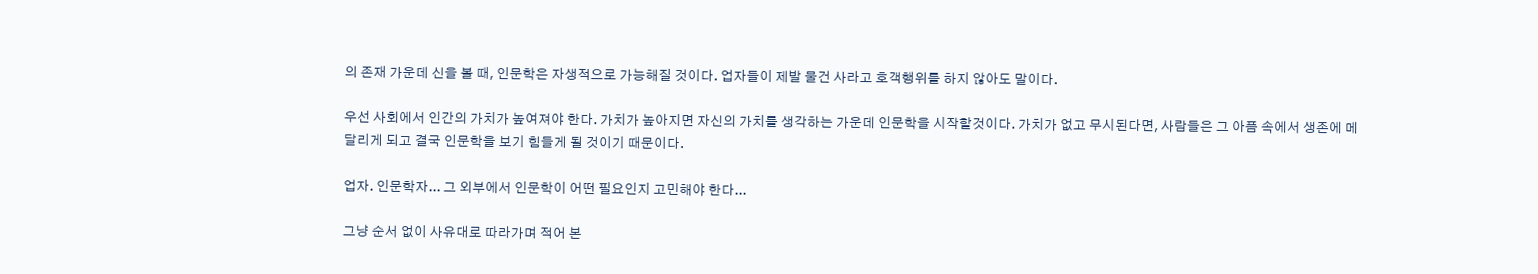의 존재 가운데 신을 볼 때, 인문학은 자생적으로 가능해질 것이다. 업자들이 제발 물건 사라고 호객행위를 하지 않아도 말이다.

우선 사회에서 인간의 가치가 높여져야 한다. 가치가 높아지면 자신의 가치를 생각하는 가운데 인문학을 시작할것이다. 가치가 없고 무시된다면, 사람들은 그 아픔 속에서 생존에 메달리게 되고 결국 인문학을 보기 힘들게 될 것이기 때문이다.

업자. 인문학자... 그 외부에서 인문학이 어떤 필요인지 고민해야 한다...

그냥 순서 없이 사유대로 따라가며 적어 본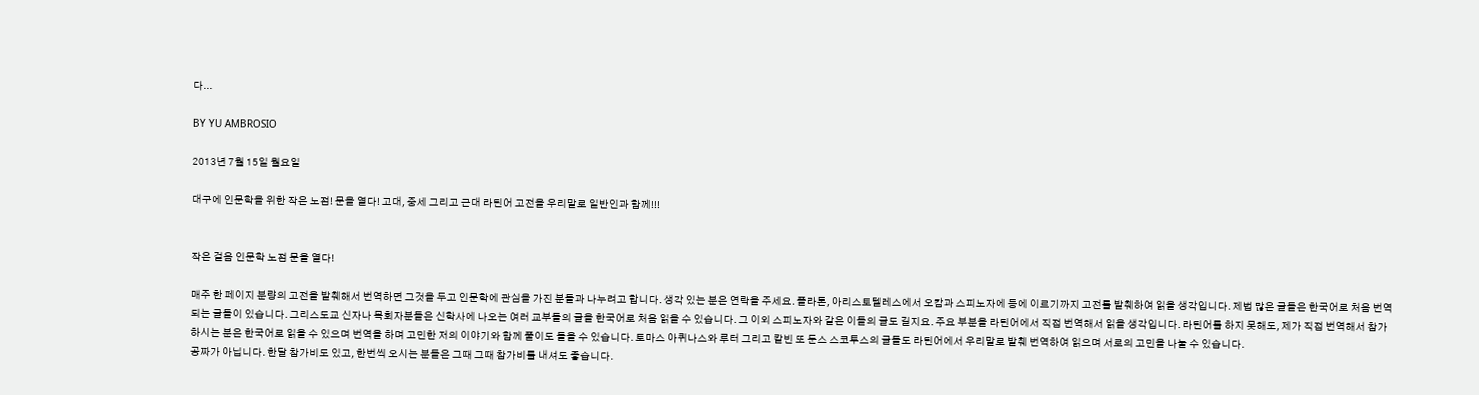다...

BY YU AMBROSIO

2013년 7월 15일 월요일

대구에 인문학을 위한 작은 노점! 문을 열다! 고대, 중세 그리고 근대 라틴어 고전을 우리말로 일반인과 함께!!!


작은 걸음 인문학 노점 문을 열다!

매주 한 페이지 분량의 고전을 발췌해서 번역하면 그것을 두고 인문학에 관심을 가진 분들과 나누려고 합니다. 생각 있는 분은 연락을 주세요. 플라톤, 아리스토텔레스에서 오캄과 스피노자에 등에 이르기까지 고전를 발췌하여 읽을 생각입니다. 제법 많은 글들은 한국어로 처음 번역되는 글들이 있습니다. 그리스도교 신자나 목회자분들은 신학사에 나오는 여러 교부들의 글을 한국어로 처음 읽을 수 있습니다. 그 이외 스피노자와 같은 이들의 글도 길지요. 주요 부분을 라틴어에서 직접 번역해서 읽을 생각입니다. 라틴어를 하지 못해도, 제가 직접 번역해서 참가하시는 분은 한국어로 읽을 수 있으며 번역을 하며 고민한 저의 이야기와 함께 풀이도 들을 수 있습니다. 토마스 아퀴나스와 루터 그리고 칼빈 또 둔스 스코투스의 글들도 라틴어에서 우리말로 발췌 번역하여 읽으며 서로의 고민을 나눌 수 있습니다.
공짜가 아닙니다. 한달 참가비도 있고, 한번씩 오시는 분들은 그때 그때 참가비를 내셔도 좋습니다.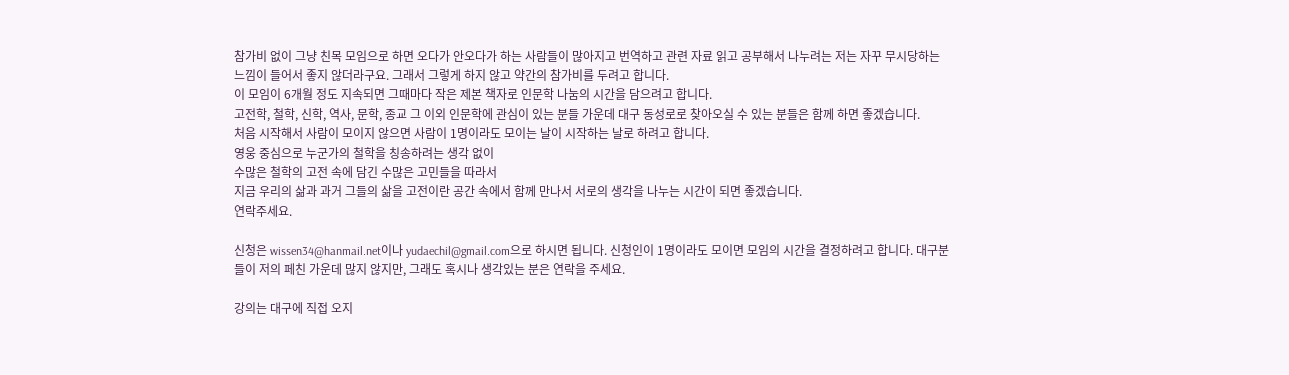참가비 없이 그냥 친목 모임으로 하면 오다가 안오다가 하는 사람들이 많아지고 번역하고 관련 자료 읽고 공부해서 나누려는 저는 자꾸 무시당하는 느낌이 들어서 좋지 않더라구요. 그래서 그렇게 하지 않고 약간의 참가비를 두려고 합니다.
이 모임이 6개월 정도 지속되면 그때마다 작은 제본 책자로 인문학 나눔의 시간을 담으려고 합니다.
고전학, 철학, 신학, 역사, 문학, 종교 그 이외 인문학에 관심이 있는 분들 가운데 대구 동성로로 찾아오실 수 있는 분들은 함께 하면 좋겠습니다.
처음 시작해서 사람이 모이지 않으면 사람이 1명이라도 모이는 날이 시작하는 날로 하려고 합니다.
영웅 중심으로 누군가의 철학을 칭송하려는 생각 없이
수많은 철학의 고전 속에 담긴 수많은 고민들을 따라서
지금 우리의 삶과 과거 그들의 삶을 고전이란 공간 속에서 함께 만나서 서로의 생각을 나누는 시간이 되면 좋겠습니다.
연락주세요.

신청은 wissen34@hanmail.net이나 yudaechil@gmail.com으로 하시면 됩니다. 신청인이 1명이라도 모이면 모임의 시간을 결정하려고 합니다. 대구분들이 저의 페친 가운데 많지 않지만, 그래도 혹시나 생각있는 분은 연락을 주세요.

강의는 대구에 직접 오지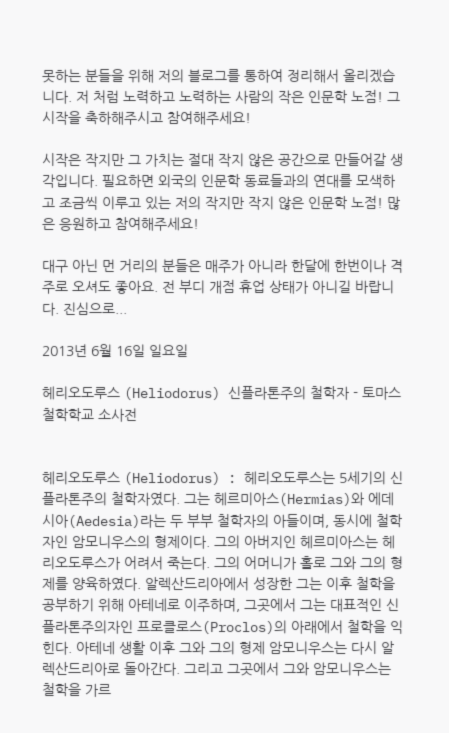못하는 분들을 위해 저의 블로그를 통하여 정리해서 올리겠습니다. 저 처럼 노력하고 노력하는 사람의 작은 인문학 노점! 그 시작을 축하해주시고 참여해주세요!

시작은 작지만 그 가치는 절대 작지 않은 공간으로 만들어갈 생각입니다. 필요하면 외국의 인문학 동료들과의 연대를 모색하고 조금씩 이루고 있는 저의 작지만 작지 않은 인문학 노점! 많은 응원하고 참여해주세요!

대구 아닌 먼 거리의 분들은 매주가 아니라 한달에 한번이나 격주로 오셔도 좋아요. 전 부디 개점 휴업 상태가 아니길 바랍니다. 진심으로...

2013년 6월 16일 일요일

헤리오도루스 (Heliodorus) 신플라톤주의 철학자 - 토마스철학학교 소사전


헤리오도루스 (Heliodorus) : 헤리오도루스는 5세기의 신플라톤주의 철학자였다. 그는 헤르미아스(Hermias)와 에데시아(Aedesia)라는 두 부부 철학자의 아들이며, 동시에 철학자인 암모니우스의 형제이다. 그의 아버지인 헤르미아스는 헤리오도루스가 어려서 죽는다. 그의 어머니가 홀로 그와 그의 형제를 양육하였다. 알렉산드리아에서 성장한 그는 이후 철학을 공부하기 위해 아테네로 이주하며, 그곳에서 그는 대표적인 신플라톤주의자인 프로클로스(Proclos)의 아래에서 철학을 익힌다. 아테네 생활 이후 그와 그의 형제 암모니우스는 다시 알렉산드리아로 돌아간다. 그리고 그곳에서 그와 암모니우스는 철학을 가르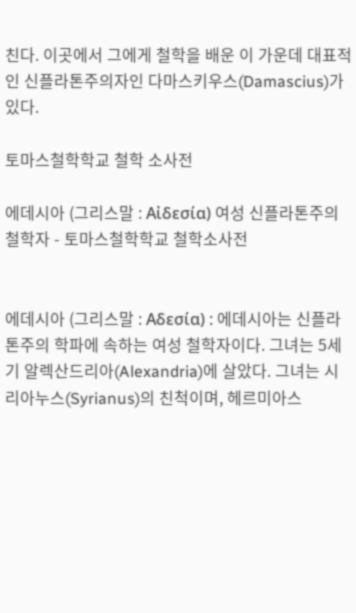친다. 이곳에서 그에게 철학을 배운 이 가운데 대표적인 신플라톤주의자인 다마스키우스(Damascius)가 있다.

토마스철학학교 철학 소사전

에데시아 (그리스말 : Αἰδεσία) 여성 신플라톤주의 철학자 - 토마스철학학교 철학소사전


에데시아 (그리스말 : Αδεσία) : 에데시아는 신플라톤주의 학파에 속하는 여성 철학자이다. 그녀는 5세기 알렉산드리아(Alexandria)에 살았다. 그녀는 시리아누스(Syrianus)의 친척이며, 헤르미아스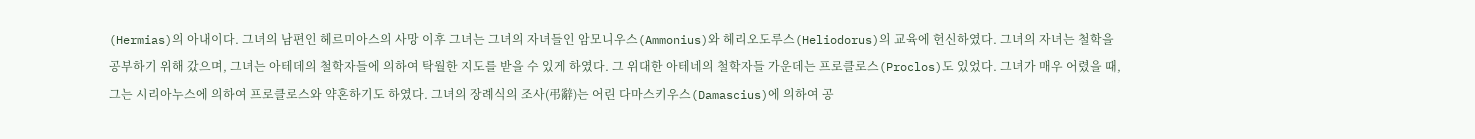(Hermias)의 아내이다. 그녀의 남편인 헤르미아스의 사망 이후 그녀는 그녀의 자녀들인 암모니우스(Ammonius)와 헤리오도루스(Heliodorus)의 교육에 헌신하였다. 그녀의 자녀는 철학을 공부하기 위해 갔으며, 그녀는 아테데의 철학자들에 의하여 탁월한 지도를 받을 수 있게 하였다. 그 위대한 아테네의 철학자들 가운데는 프로클로스(Proclos)도 있었다. 그녀가 매우 어렸을 때, 그는 시리아누스에 의하여 프로클로스와 약혼하기도 하였다. 그녀의 장례식의 조사(弔辭)는 어린 다마스키우스(Damascius)에 의하여 공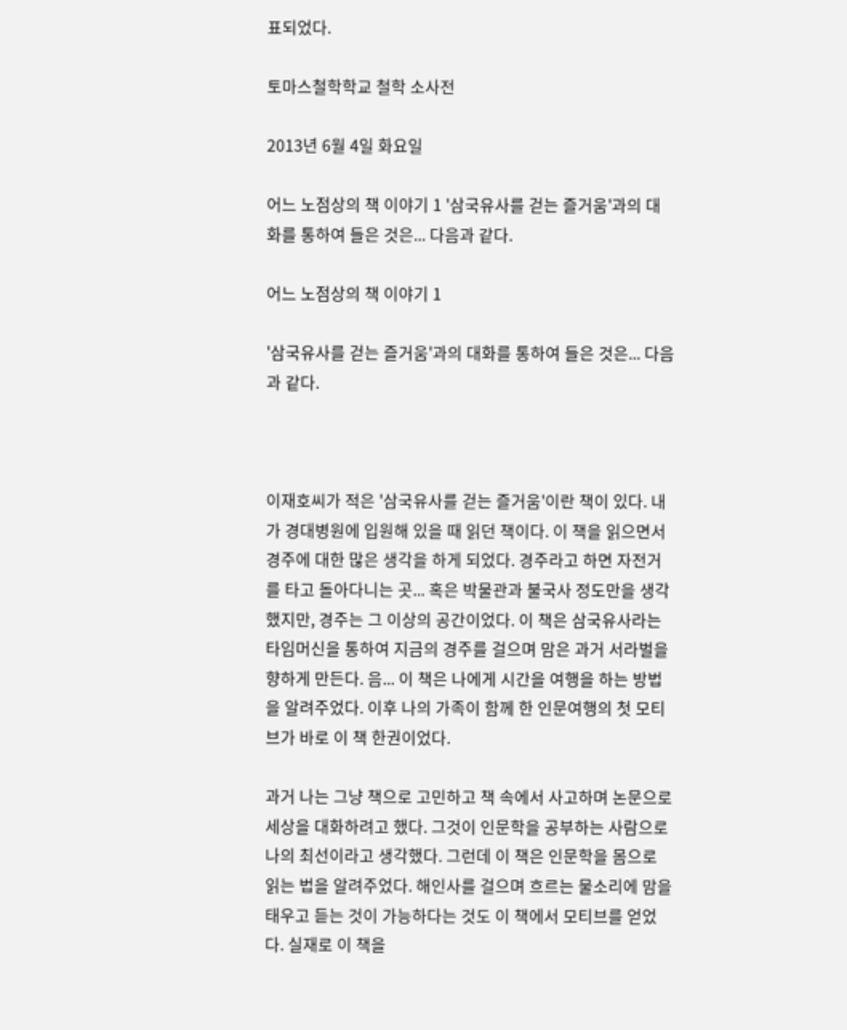표되었다.

토마스철학학교 철학 소사전

2013년 6월 4일 화요일

어느 노점상의 책 이야기 1 '삼국유사를 걷는 즐거움'과의 대화를 통하여 들은 것은... 다음과 같다.

어느 노점상의 책 이야기 1

'삼국유사를 걷는 즐거움'과의 대화를 통하여 들은 것은... 다음과 같다.



이재호씨가 적은 '삼국유사를 걷는 즐거움'이란 책이 있다. 내가 경대병원에 입원해 있을 때 읽던 책이다. 이 책을 읽으면서 경주에 대한 많은 생각을 하게 되었다. 경주라고 하면 자전거를 타고 돌아다니는 곳... 혹은 박물관과 불국사 정도만을 생각했지만, 경주는 그 이상의 공간이었다. 이 책은 삼국유사라는 타임머신을 통하여 지금의 경주를 걸으며 맘은 과거 서라벌을 향하게 만든다. 음... 이 책은 나에게 시간을 여행을 하는 방법을 알려주었다. 이후 나의 가족이 함께 한 인문여행의 첫 모티브가 바로 이 책 한권이었다.

과거 나는 그냥 책으로 고민하고 책 속에서 사고하며 논문으로 세상을 대화하려고 했다. 그것이 인문학을 공부하는 사람으로 나의 최선이라고 생각했다. 그런데 이 책은 인문학을 몸으로 읽는 법을 알려주었다. 해인사를 걸으며 흐르는 물소리에 맘을 태우고 듣는 것이 가능하다는 것도 이 책에서 모티브를 얻었다. 실재로 이 책을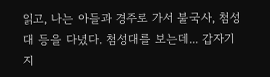읽고, 나는 아들과 경주로 가서 불국사, 첨성대 등을 다녔다. 첨성대를 보는데... 갑자기 지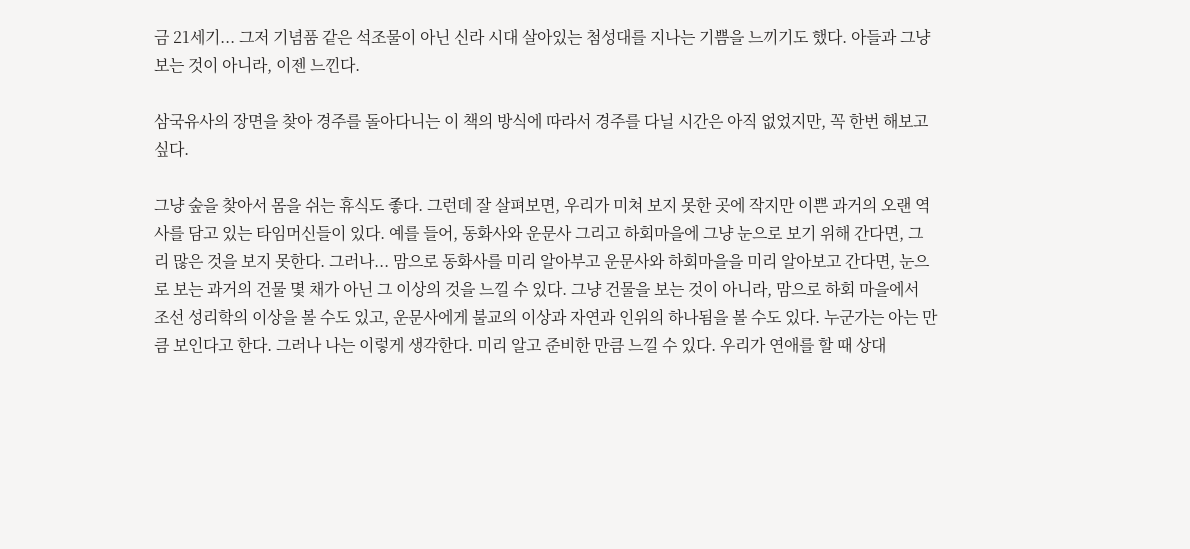금 21세기... 그저 기념품 같은 석조물이 아닌 신라 시대 살아있는 첨성대를 지나는 기쁨을 느끼기도 했다. 아들과 그냥 보는 것이 아니라, 이젠 느낀다.

삼국유사의 장면을 찾아 경주를 돌아다니는 이 책의 방식에 따라서 경주를 다닐 시간은 아직 없었지만, 꼭 한번 해보고 싶다.

그냥 숲을 찾아서 몸을 쉬는 휴식도 좋다. 그런데 잘 살펴보면, 우리가 미쳐 보지 못한 곳에 작지만 이쁜 과거의 오랜 역사를 담고 있는 타임머신들이 있다. 예를 들어, 동화사와 운문사 그리고 하회마을에 그냥 눈으로 보기 위해 간다면, 그리 많은 것을 보지 못한다. 그러나... 맘으로 동화사를 미리 알아부고 운문사와 하회마을을 미리 알아보고 간다면, 눈으로 보는 과거의 건물 몇 채가 아닌 그 이상의 것을 느낄 수 있다. 그냥 건물을 보는 것이 아니라, 맘으로 하회 마을에서 조선 성리학의 이상을 볼 수도 있고, 운문사에게 불교의 이상과 자연과 인위의 하나됨을 볼 수도 있다. 누군가는 아는 만큼 보인다고 한다. 그러나 나는 이렇게 생각한다. 미리 알고 준비한 만큼 느낄 수 있다. 우리가 연애를 할 때 상대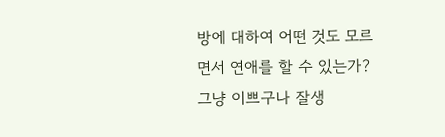방에 대하여 어떤 것도 모르면서 연애를 할 수 있는가? 그냥 이쁘구나 잘생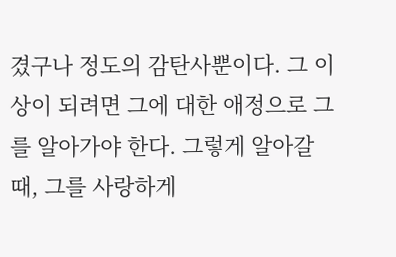겼구나 정도의 감탄사뿐이다. 그 이상이 되려면 그에 대한 애정으로 그를 알아가야 한다. 그렇게 알아갈 때, 그를 사랑하게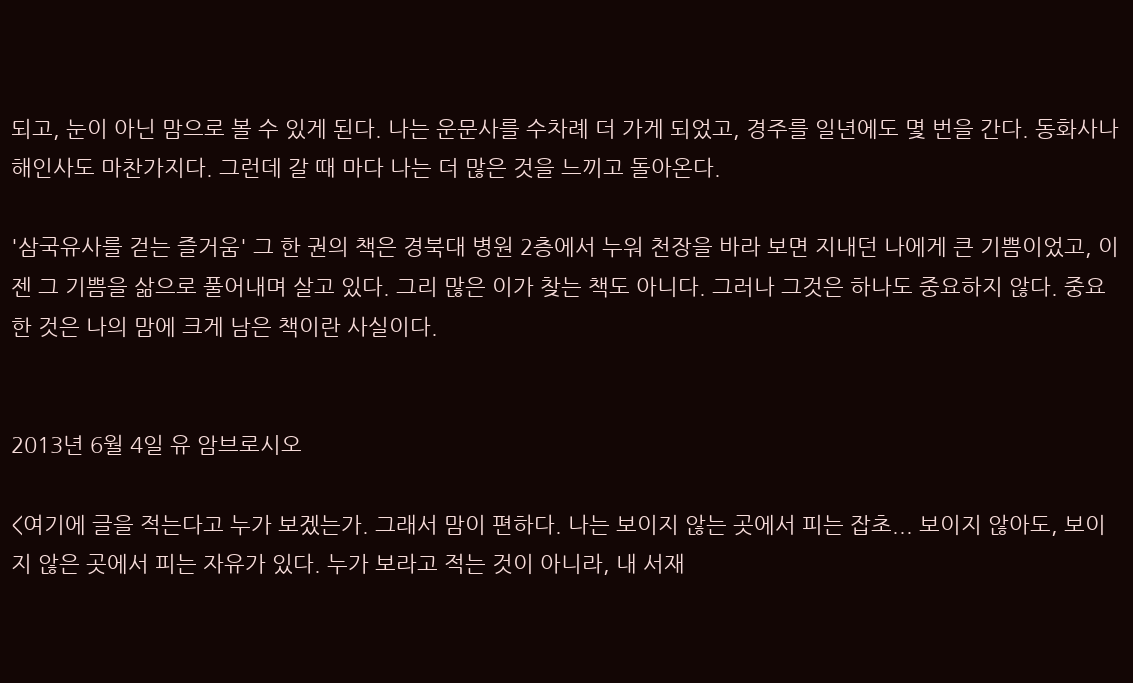되고, 눈이 아닌 맘으로 볼 수 있게 된다. 나는 운문사를 수차례 더 가게 되었고, 경주를 일년에도 몇 번을 간다. 동화사나 해인사도 마찬가지다. 그런데 갈 때 마다 나는 더 많은 것을 느끼고 돌아온다.

'삼국유사를 걷는 즐거움' 그 한 권의 책은 경북대 병원 2층에서 누워 천장을 바라 보면 지내던 나에게 큰 기쁨이었고, 이젠 그 기쁨을 삶으로 풀어내며 살고 있다. 그리 많은 이가 찾는 책도 아니다. 그러나 그것은 하나도 중요하지 않다. 중요한 것은 나의 맘에 크게 남은 책이란 사실이다.


2013년 6월 4일 유 암브로시오

<여기에 글을 적는다고 누가 보겠는가. 그래서 맘이 편하다. 나는 보이지 않는 곳에서 피는 잡초... 보이지 않아도, 보이지 않은 곳에서 피는 자유가 있다. 누가 보라고 적는 것이 아니라, 내 서재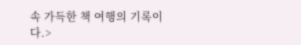속 가득한 책 여행의 기록이다.>